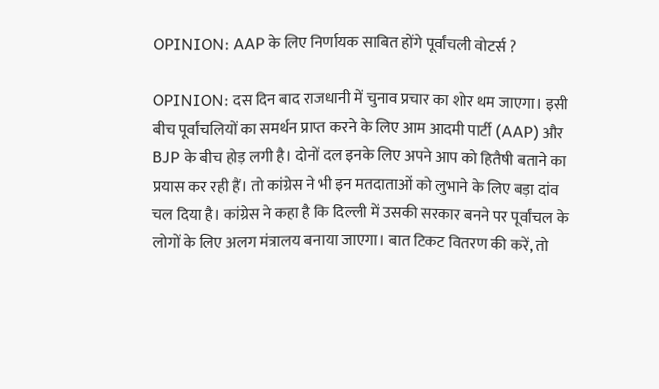OPINION: AAP के लिए निर्णायक साबित होंगे पूर्वांचली वोटर्स ?

OPINION: दस दिन बाद राजधानी में चुनाव प्रचार का शोर थम जाएगा। इसी बीच पूर्वांचलियों का समर्थन प्राप्त करने के लिए आम आदमी पार्टी (AAP) और BJP के बीच होड़ लगी है। दोनों दल इनके लिए अपने आप को हितैषी बताने का प्रयास कर रही हैं। तो कांग्रेस ने भी इन मतदाताओं को लुभाने के लिए बड़ा दांव चल दिया है। कांग्रेस ने कहा है कि दिल्ली में उसकी सरकार बनने पर पूर्वांचल के लोगों के लिए अलग मंत्रालय बनाया जाएगा। बात टिकट वितरण की करें, तो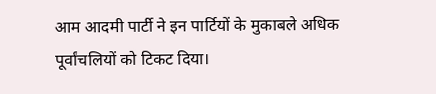आम आदमी पार्टी ने इन पार्टियों के मुकाबले अधिक पूर्वांचलियों को टिकट दिया।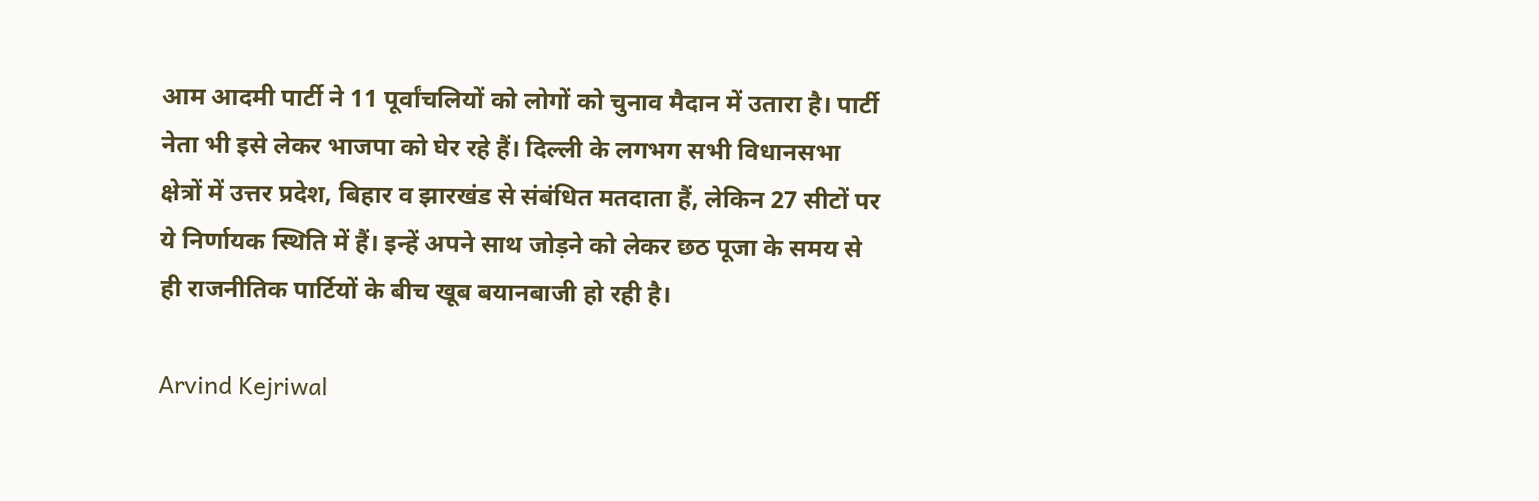आम आदमी पार्टी ने 11 पूर्वांचलियों को लोगों को चुनाव मैदान में उतारा है। पार्टी नेता भी इसे लेकर भाजपा को घेर रहे हैं। दिल्ली के लगभग सभी विधानसभा क्षेत्रों में उत्तर प्रदेश, बिहार व झारखंड से संबंधित मतदाता हैं, लेकिन 27 सीटों पर ये निर्णायक स्थिति में हैं। इन्हें अपने साथ जोड़ने को लेकर छठ पूजा के समय से ही राजनीतिक पार्टियों के बीच खूब बयानबाजी हो रही है।

Arvind Kejriwal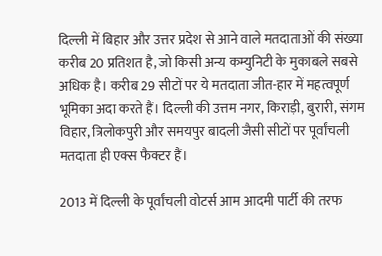दिल्ली में बिहार और उत्तर प्रदेश से आने वाले मतदाताओं की संख्या करीब 20 प्रतिशत है, जो किसी अन्य कम्युनिटी के मुकाबले सबसे अधिक है। करीब 29 सीटों पर ये मतदाता जीत-हार में महत्वपूर्ण भूमिका अदा करते हैं। दिल्ली की उत्तम नगर, किराड़ी, बुरारी, संगम विहार, त्रिलोकपुरी और समयपुर बादली जैसी सीटों पर पूर्वांचली मतदाता ही एक्स फैक्टर हैं।

2013 में दिल्ली के पूर्वांचली वोटर्स आम आदमी पार्टी की तरफ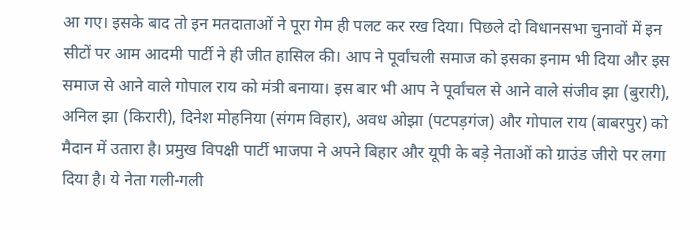आ गए। इसके बाद तो इन मतदाताओं ने पूरा गेम ही पलट कर रख दिया। पिछले दो विधानसभा चुनावों में इन सीटों पर आम आदमी पार्टी ने ही जीत हासिल की। आप ने पूर्वांचली समाज को इसका इनाम भी दिया और इस समाज से आने वाले गोपाल राय को मंत्री बनाया। इस बार भी आप ने पूर्वांचल से आने वाले संजीव झा (बुरारी), अनिल झा (किरारी), दिनेश मोहनिया (संगम विहार), अवध ओझा (पटपड़गंज) और गोपाल राय (बाबरपुर) को मैदान में उतारा है। प्रमुख विपक्षी पार्टी भाजपा ने अपने बिहार और यूपी के बड़े नेताओं को ग्राउंड जीरो पर लगा दिया है। ये नेता गली-गली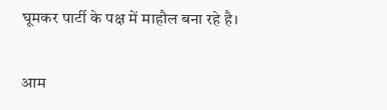घूमकर पार्टी के पक्ष में माहौल बना रहे है।

आम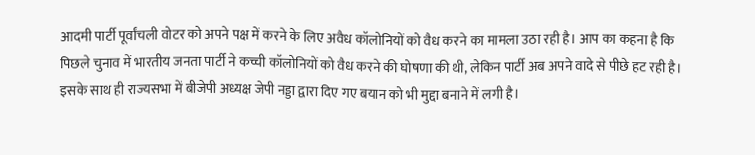आदमी पार्टी पूर्वांचली वोटर को अपने पक्ष में करने के लिए अवैध कॉलोनियों को वैध करने का मामला उठा रही है। आप का कहना है कि पिछले चुनाव में भारतीय जनता पार्टी ने कच्ची कॉलोनियों को वैध करने की घोषणा की थी, लेकिन पार्टी अब अपने वादे से पीछे हट रही है। इसके साथ ही राज्यसभा में बीजेपी अध्यक्ष जेपी नड्डा द्वारा दिए गए बयान को भी मुद्दा बनाने में लगी है।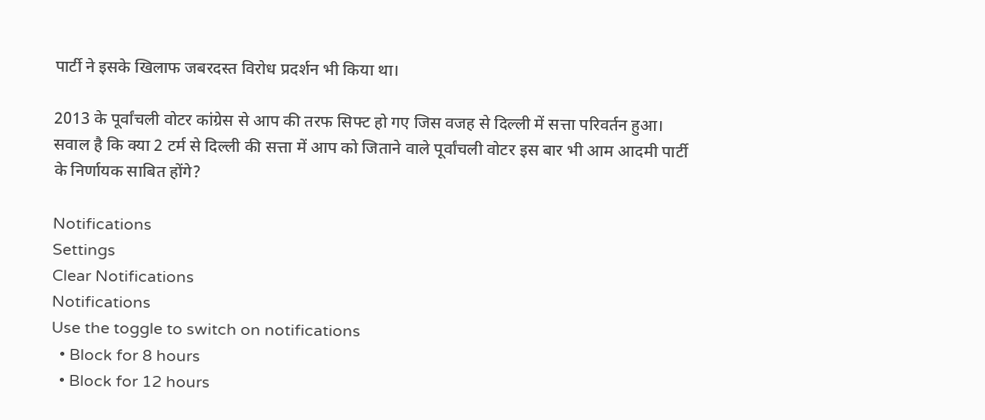पार्टी ने इसके खिलाफ जबरदस्त विरोध प्रदर्शन भी किया था।

2013 के पूर्वांचली वोटर कांग्रेस से आप की तरफ सिफ्ट हो गए जिस वजह से दिल्ली में सत्ता परिवर्तन हुआ। सवाल है कि क्या 2 टर्म से दिल्ली की सत्ता में आप को जिताने वाले पूर्वांचली वोटर इस बार भी आम आदमी पार्टी के निर्णायक साबित होंगे?

Notifications
Settings
Clear Notifications
Notifications
Use the toggle to switch on notifications
  • Block for 8 hours
  • Block for 12 hours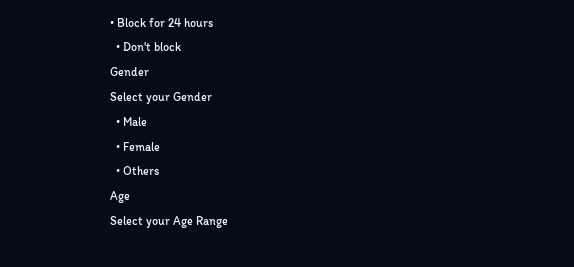• Block for 24 hours
  • Don't block
Gender
Select your Gender
  • Male
  • Female
  • Others
Age
Select your Age Range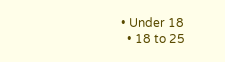• Under 18
  • 18 to 25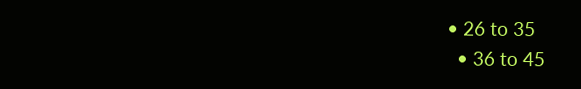• 26 to 35
  • 36 to 45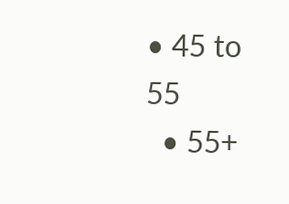• 45 to 55
  • 55+